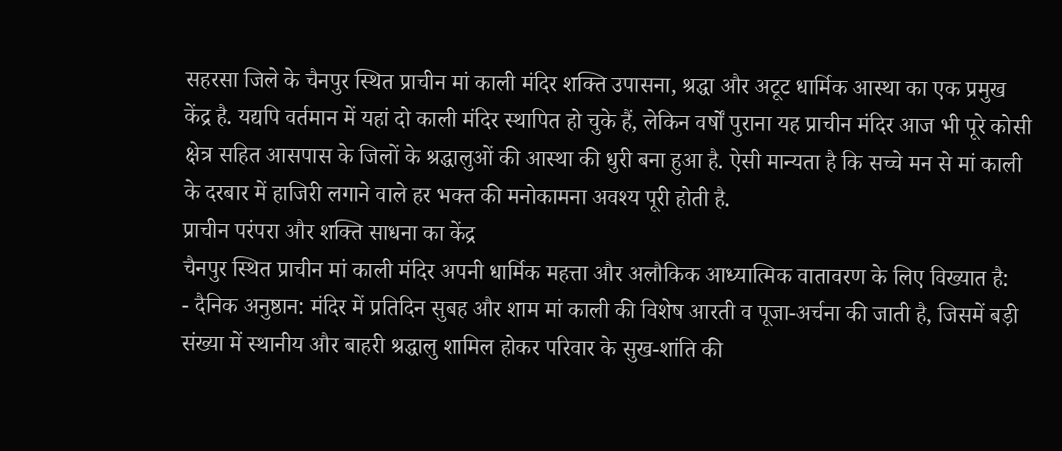सहरसा जिले के चैनपुर स्थित प्राचीन मां काली मंदिर शक्ति उपासना, श्रद्धा और अटूट धार्मिक आस्था का एक प्रमुख केंद्र है. यद्यपि वर्तमान में यहां दो काली मंदिर स्थापित हो चुके हैं, लेकिन वर्षों पुराना यह प्राचीन मंदिर आज भी पूरे कोसी क्षेत्र सहित आसपास के जिलों के श्रद्धालुओं की आस्था की धुरी बना हुआ है. ऐसी मान्यता है कि सच्चे मन से मां काली के दरबार में हाजिरी लगाने वाले हर भक्त की मनोकामना अवश्य पूरी होती है.
प्राचीन परंपरा और शक्ति साधना का केंद्र
चैनपुर स्थित प्राचीन मां काली मंदिर अपनी धार्मिक महत्ता और अलौकिक आध्यात्मिक वातावरण के लिए विख्यात है:
- दैनिक अनुष्ठान: मंदिर में प्रतिदिन सुबह और शाम मां काली की विशेष आरती व पूजा-अर्चना की जाती है, जिसमें बड़ी संख्या में स्थानीय और बाहरी श्रद्धालु शामिल होकर परिवार के सुख-शांति की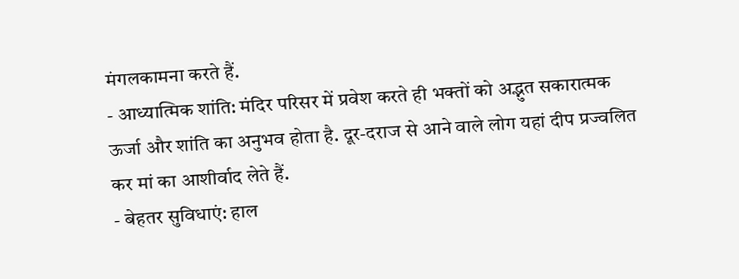मंगलकामना करते हैं.
- आध्यात्मिक शांति: मंदिर परिसर में प्रवेश करते ही भक्तों को अद्भुत सकारात्मक ऊर्जा और शांति का अनुभव होता है. दूर-दराज से आने वाले लोग यहां दीप प्रज्वलित कर मां का आशीर्वाद लेते हैं.
- बेहतर सुविधाएं: हाल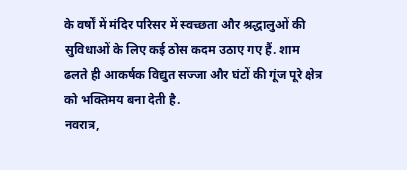के वर्षों में मंदिर परिसर में स्वच्छता और श्रद्धालुओं की सुविधाओं के लिए कई ठोस कदम उठाए गए हैं. शाम ढलते ही आकर्षक विद्युत सज्जा और घंटों की गूंज पूरे क्षेत्र को भक्तिमय बना देती है.
नवरात्र,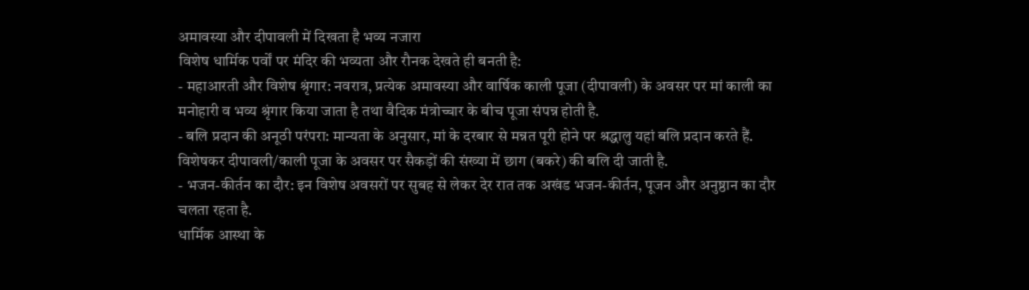अमावस्या और दीपावली में दिखता है भव्य नजारा
विशेष धार्मिक पर्वों पर मंदिर की भव्यता और रौनक देखते ही बनती है:
- महाआरती और विशेष श्रृंगार: नवरात्र, प्रत्येक अमावस्या और वार्षिक काली पूजा (दीपावली) के अवसर पर मां काली का मनोहारी व भव्य श्रृंगार किया जाता है तथा वैदिक मंत्रोच्चार के बीच पूजा संपन्न होती है.
- बलि प्रदान की अनूठी परंपरा: मान्यता के अनुसार, मां के दरबार से मन्नत पूरी होने पर श्रद्धालु यहां बलि प्रदान करते हैं. विशेषकर दीपावली/काली पूजा के अवसर पर सैकड़ों की संख्या में छाग (बकरे) की बलि दी जाती है.
- भजन-कीर्तन का दौर: इन विशेष अवसरों पर सुबह से लेकर देर रात तक अखंड भजन-कीर्तन, पूजन और अनुष्ठान का दौर चलता रहता है.
धार्मिक आस्था के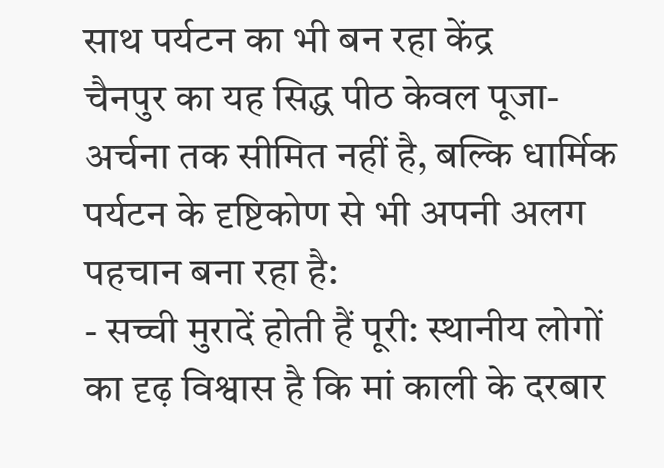साथ पर्यटन का भी बन रहा केंद्र
चैनपुर का यह सिद्ध पीठ केवल पूजा-अर्चना तक सीमित नहीं है, बल्कि धार्मिक पर्यटन के दृष्टिकोण से भी अपनी अलग पहचान बना रहा है:
- सच्ची मुरादें होती हैं पूरी: स्थानीय लोगों का दृढ़ विश्वास है कि मां काली के दरबार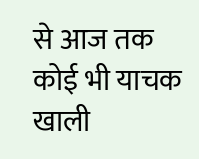से आज तक कोई भी याचक खाली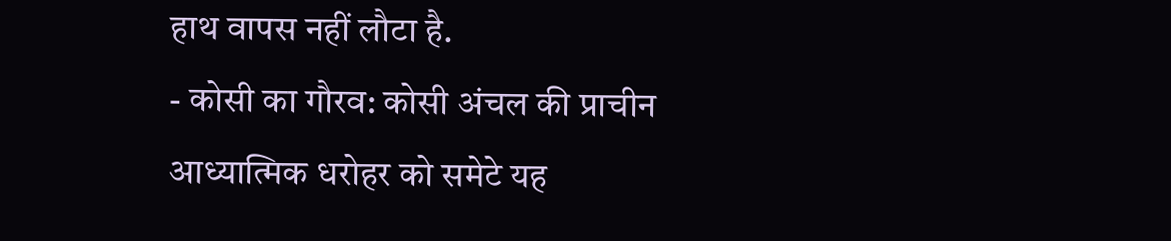हाथ वापस नहीं लौटा है.
- कोसी का गौरव: कोसी अंचल की प्राचीन आध्यात्मिक धरोहर को समेटे यह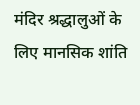मंदिर श्रद्धालुओं के लिए मानसिक शांति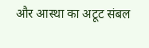और आस्था का अटूट संबल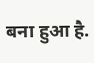बना हुआ है.